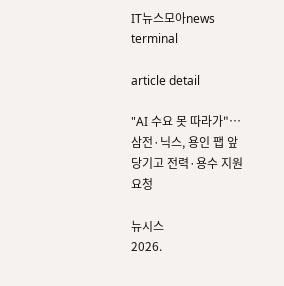IT뉴스모아news terminal

article detail

"AI 수요 못 따라가"…삼전·닉스, 용인 팹 앞당기고 전력·용수 지원 요청

뉴시스
2026.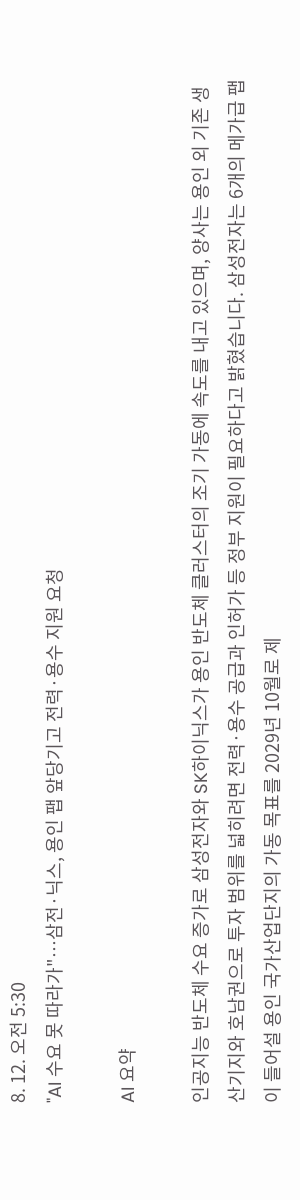8. 12. 오전 5:30
"AI 수요 못 따라가"…삼전·닉스, 용인 팹 앞당기고 전력·용수 지원 요청

AI 요약

인공지능 반도체 수요 증가로 삼성전자와 SK하이닉스가 용인 반도체 클러스터의 조기 가동에 속도를 내고 있으며, 양사는 용인 외 기존 생산기지와 호남권으로 투자 범위를 넓히려면 전력·용수 공급과 인허가 등 정부 지원이 필요하다고 밝혔습니다. 삼성전자는 6개의 메가급 팹이 들어설 용인 국가산업단지의 가동 목표를 2029년 10월로 제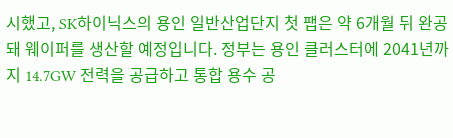시했고, SK하이닉스의 용인 일반산업단지 첫 팹은 약 6개월 뒤 완공돼 웨이퍼를 생산할 예정입니다. 정부는 용인 클러스터에 2041년까지 14.7GW 전력을 공급하고 통합 용수 공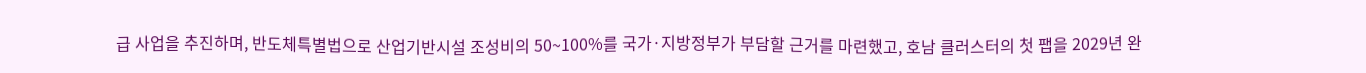급 사업을 추진하며, 반도체특별법으로 산업기반시설 조성비의 50~100%를 국가·지방정부가 부담할 근거를 마련했고, 호남 클러스터의 첫 팹을 2029년 완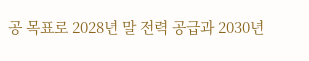공 목표로 2028년 말 전력 공급과 2030년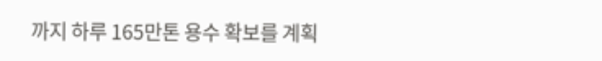까지 하루 165만톤 용수 확보를 계획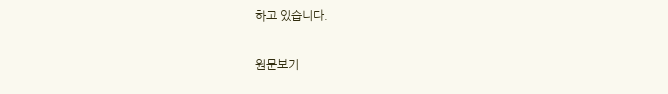하고 있습니다.

원문보기